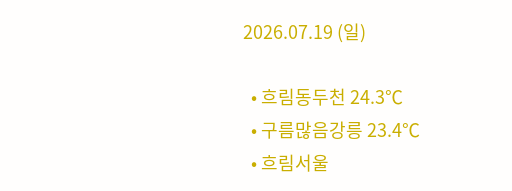2026.07.19 (일)

  • 흐림동두천 24.3℃
  • 구름많음강릉 23.4℃
  • 흐림서울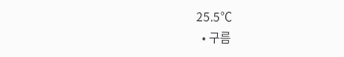25.5℃
  • 구름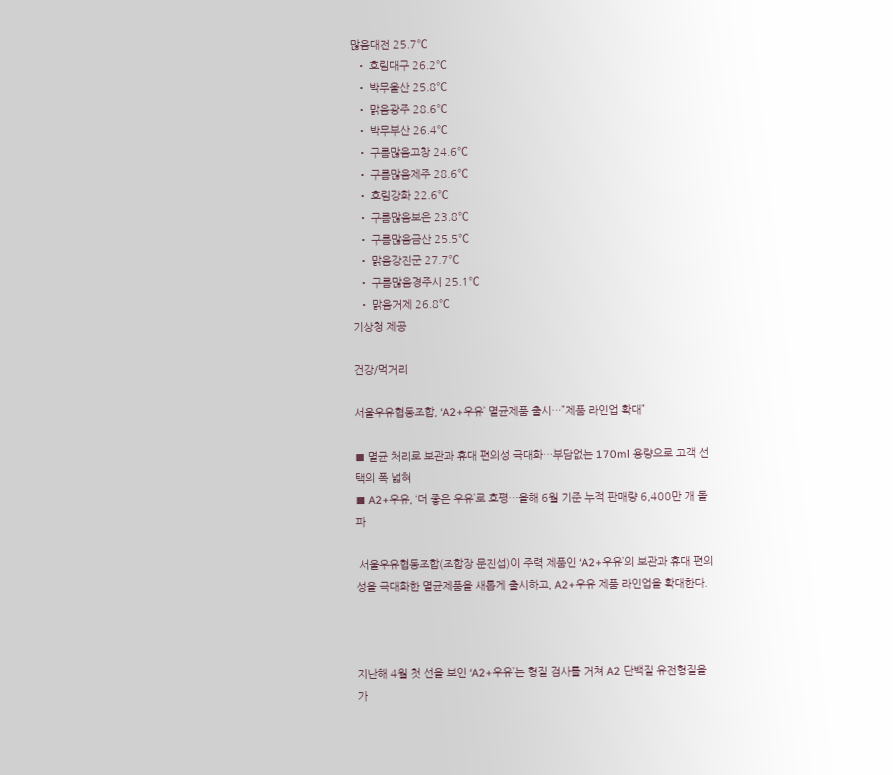많음대전 25.7℃
  • 흐림대구 26.2℃
  • 박무울산 25.8℃
  • 맑음광주 28.6℃
  • 박무부산 26.4℃
  • 구름많음고창 24.6℃
  • 구름많음제주 28.6℃
  • 흐림강화 22.6℃
  • 구름많음보은 23.8℃
  • 구름많음금산 25.5℃
  • 맑음강진군 27.7℃
  • 구름많음경주시 25.1℃
  • 맑음거제 26.8℃
기상청 제공

건강/먹거리

서울우유협동조합, ‘A2+우유’ 멸균제품 출시…”제품 라인업 확대”

■ 멸균 처리로 보관과 휴대 편의성 극대화…부담없는 170ml 용량으로 고객 선택의 폭 넓혀
■ A2+우유, ‘더 좋은 우유’로 호평…올해 6월 기준 누적 판매량 6,400만 개 돌파

 서울우유협동조합(조합장 문진섭)이 주력 제품인 ‘A2+우유’의 보관과 휴대 편의성을 극대화한 멸균제품을 새롭게 출시하고, A2+우유 제품 라인업을 확대한다.



지난해 4월 첫 선을 보인 ‘A2+우유’는 형질 검사를 거쳐 A2 단백질 유전형질을 가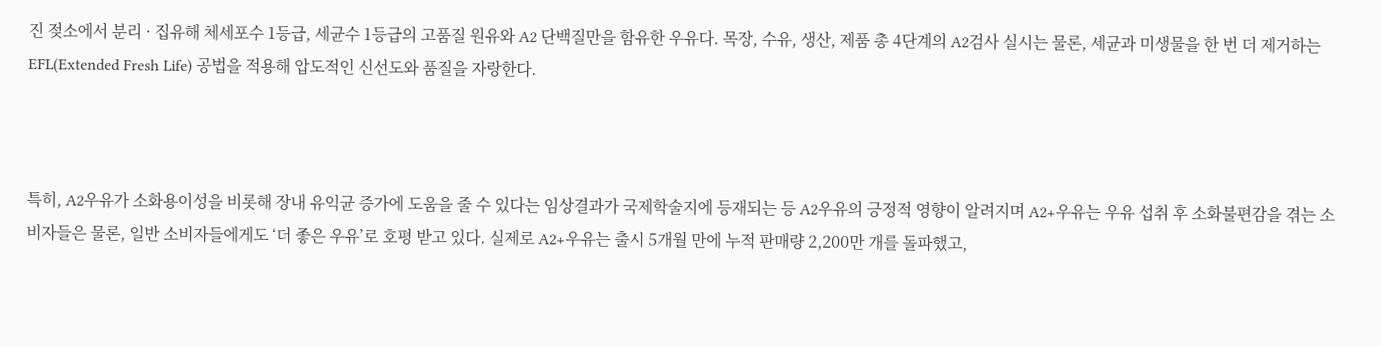진 젖소에서 분리 · 집유해 체세포수 1등급, 세균수 1등급의 고품질 원유와 A2 단백질만을 함유한 우유다. 목장, 수유, 생산, 제품 총 4단계의 A2검사 실시는 물론, 세균과 미생물을 한 번 더 제거하는 EFL(Extended Fresh Life) 공법을 적용해 압도적인 신선도와 품질을 자랑한다.



특히, A2우유가 소화용이성을 비롯해 장내 유익균 증가에 도움을 줄 수 있다는 임상결과가 국제학술지에 등재되는 등 A2우유의 긍정적 영향이 알려지며 A2+우유는 우유 섭취 후 소화불편감을 겪는 소비자들은 물론, 일반 소비자들에게도 ‘더 좋은 우유’로 호평 받고 있다. 실제로 A2+우유는 출시 5개월 만에 누적 판매량 2,200만 개를 돌파했고,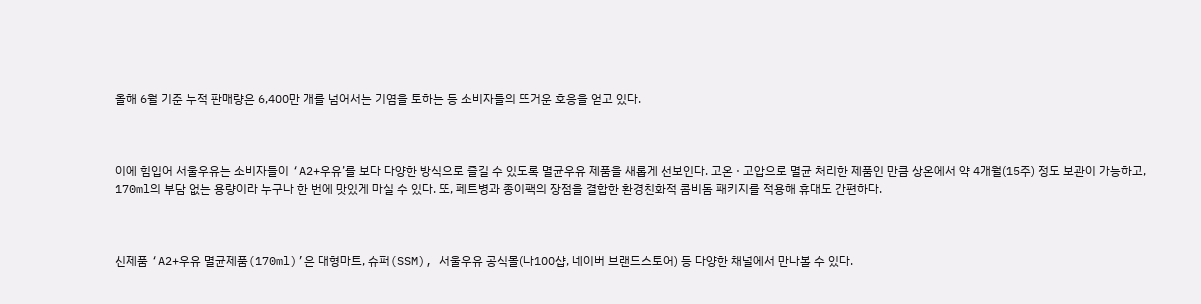올해 6월 기준 누적 판매량은 6,400만 개를 넘어서는 기염을 토하는 등 소비자들의 뜨거운 호응을 얻고 있다.



이에 힘입어 서울우유는 소비자들이 ‘A2+우유’를 보다 다양한 방식으로 즐길 수 있도록 멸균우유 제품을 새롭게 선보인다. 고온 · 고압으로 멸균 처리한 제품인 만큼 상온에서 약 4개월(15주) 정도 보관이 가능하고, 170ml의 부담 없는 용량이라 누구나 한 번에 맛있게 마실 수 있다. 또, 페트병과 종이팩의 장점을 결합한 환경친화적 콤비돔 패키지를 적용해 휴대도 간편하다.



신제품 ‘A2+우유 멸균제품(170ml)’은 대형마트, 슈퍼(SSM), 서울우유 공식몰(나100샵, 네이버 브랜드스토어) 등 다양한 채널에서 만나볼 수 있다.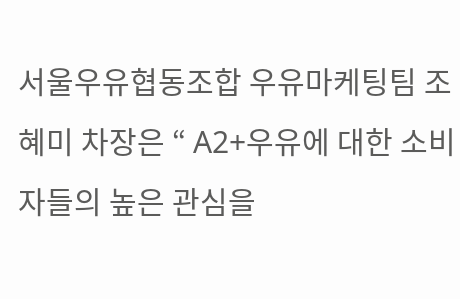서울우유협동조합 우유마케팅팀 조혜미 차장은 “ A2+우유에 대한 소비자들의 높은 관심을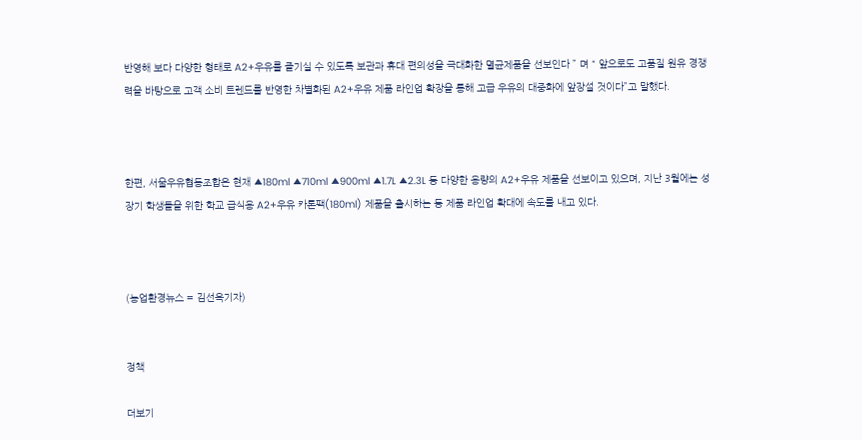반영해 보다 다양한 형태로 A2+우유를 즐기실 수 있도록 보관과 휴대 편의성을 극대화한 멸균제품을 선보인다 ” 며 “ 앞으로도 고품질 원유 경쟁력을 바탕으로 고객 소비 트렌드를 반영한 차별화된 A2+우유 제품 라인업 확장을 통해 고급 우유의 대중화에 앞장설 것이다”고 말했다.



한편, 서울우유협동조합은 현재 ▲180ml ▲710ml ▲900ml ▲1.7L ▲2.3L 등 다양한 용량의 A2+우유 제품을 선보이고 있으며, 지난 3월에는 성장기 학생들을 위한 학교 급식용 A2+우유 카톤팩(180ml) 제품을 출시하는 등 제품 라인업 확대에 속도를 내고 있다.



(농업환경뉴스 = 김선옥기자)


정책

더보기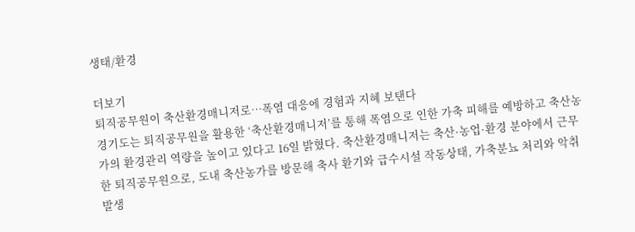생태/환경

더보기
퇴직공무원이 축산환경매니저로…폭염 대응에 경험과 지혜 보탠다
경기도는 퇴직공무원을 활용한 ‘축산환경매니저’를 통해 폭염으로 인한 가축 피해를 예방하고 축산농가의 환경관리 역량을 높이고 있다고 16일 밝혔다. 축산환경매니저는 축산·농업·환경 분야에서 근무한 퇴직공무원으로, 도내 축산농가를 방문해 축사 환기와 급수시설 작동상태, 가축분뇨 처리와 악취 발생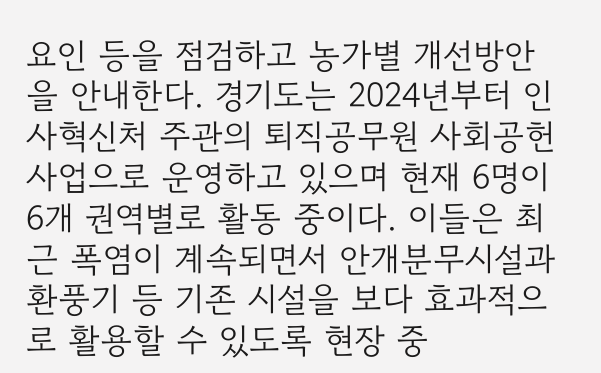요인 등을 점검하고 농가별 개선방안을 안내한다. 경기도는 2024년부터 인사혁신처 주관의 퇴직공무원 사회공헌사업으로 운영하고 있으며 현재 6명이 6개 권역별로 활동 중이다. 이들은 최근 폭염이 계속되면서 안개분무시설과 환풍기 등 기존 시설을 보다 효과적으로 활용할 수 있도록 현장 중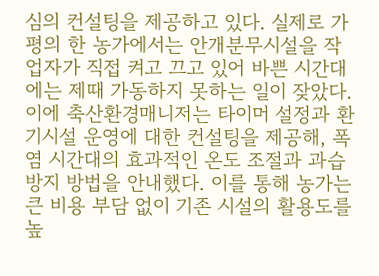심의 컨설팅을 제공하고 있다. 실제로 가평의 한 농가에서는 안개분무시설을 작업자가 직접 켜고 끄고 있어 바쁜 시간대에는 제때 가동하지 못하는 일이 잦았다. 이에 축산환경매니저는 타이머 설정과 환기시설 운영에 대한 컨설팅을 제공해, 폭염 시간대의 효과적인 온도 조절과 과습 방지 방법을 안내했다. 이를 통해 농가는 큰 비용 부담 없이 기존 시설의 활용도를 높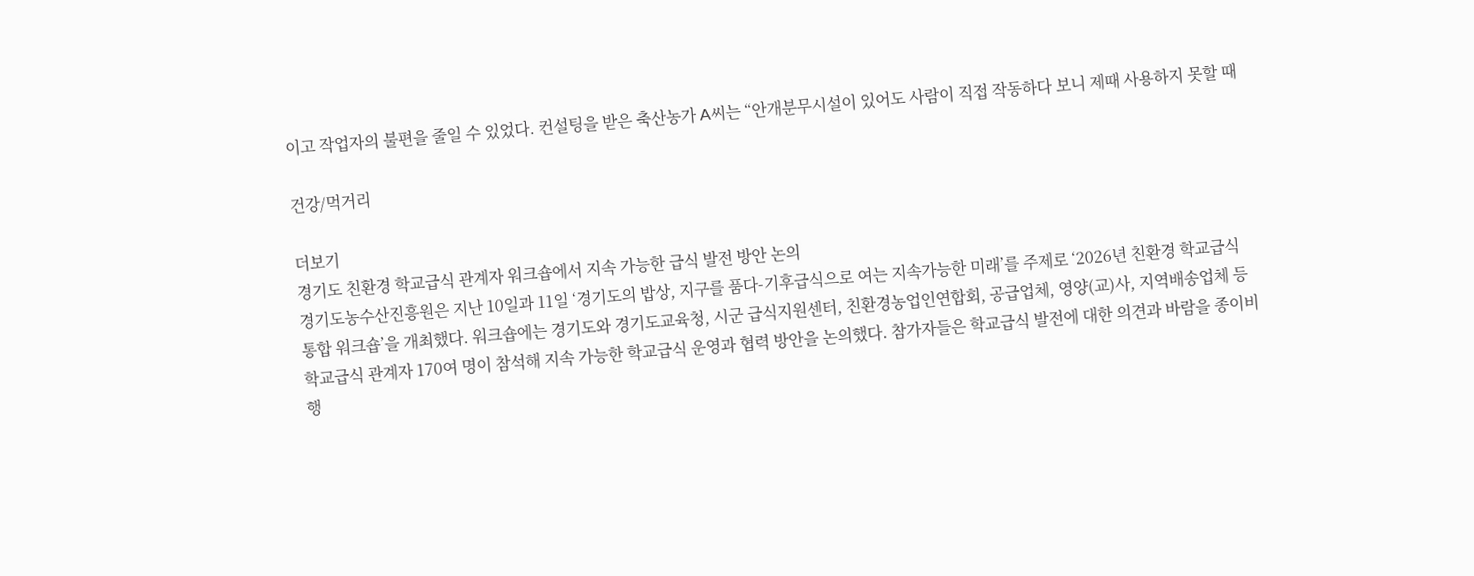이고 작업자의 불편을 줄일 수 있었다. 컨설팅을 받은 축산농가 A씨는 “안개분무시설이 있어도 사람이 직접 작동하다 보니 제때 사용하지 못할 때

건강/먹거리

더보기
경기도 친환경 학교급식 관계자 워크숍에서 지속 가능한 급식 발전 방안 논의
경기도농수산진흥원은 지난 10일과 11일 ‘경기도의 밥상, 지구를 품다-기후급식으로 여는 지속가능한 미래’를 주제로 ‘2026년 친환경 학교급식 통합 워크숍’을 개최했다. 워크숍에는 경기도와 경기도교육청, 시군 급식지원센터, 친환경농업인연합회, 공급업체, 영양(교)사, 지역배송업체 등 학교급식 관계자 170여 명이 참석해 지속 가능한 학교급식 운영과 협력 방안을 논의했다. 참가자들은 학교급식 발전에 대한 의견과 바람을 종이비행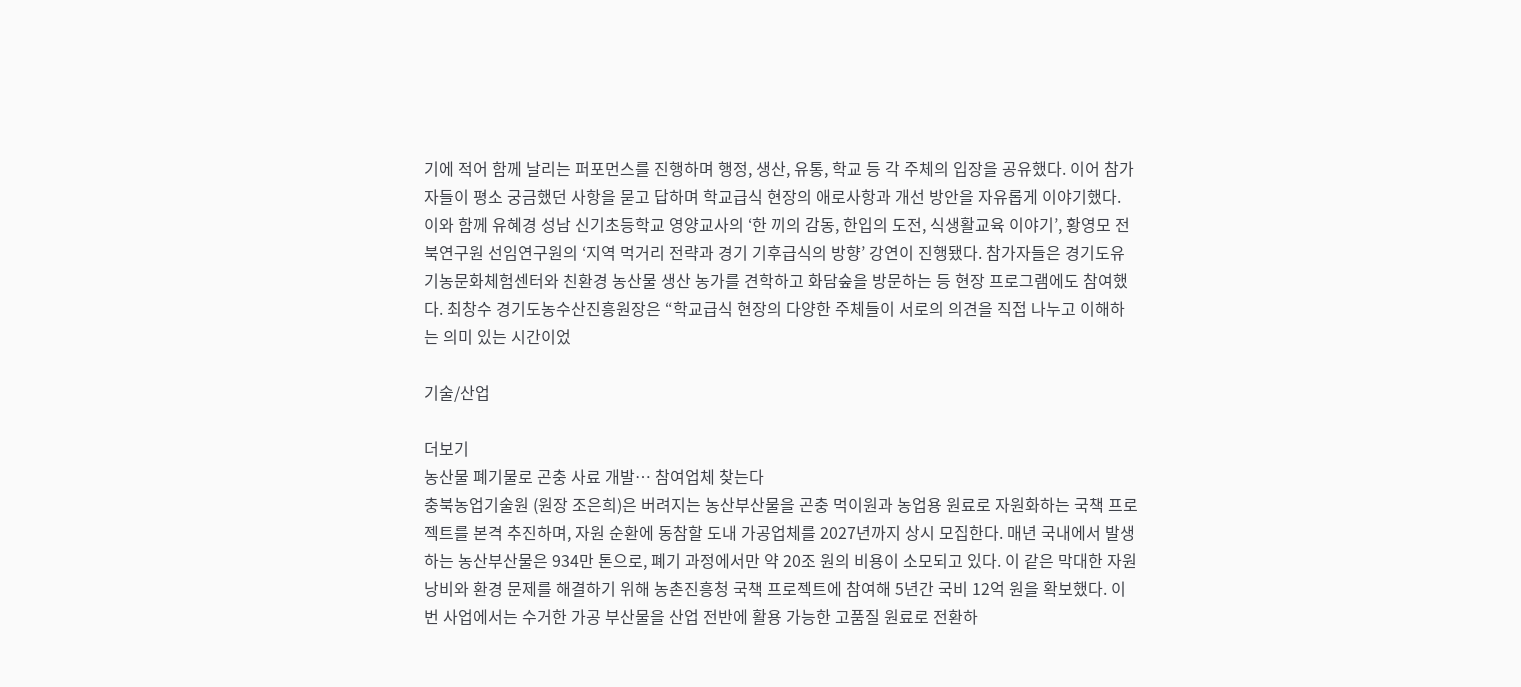기에 적어 함께 날리는 퍼포먼스를 진행하며 행정, 생산, 유통, 학교 등 각 주체의 입장을 공유했다. 이어 참가자들이 평소 궁금했던 사항을 묻고 답하며 학교급식 현장의 애로사항과 개선 방안을 자유롭게 이야기했다. 이와 함께 유혜경 성남 신기초등학교 영양교사의 ‘한 끼의 감동, 한입의 도전, 식생활교육 이야기’, 황영모 전북연구원 선임연구원의 ‘지역 먹거리 전략과 경기 기후급식의 방향’ 강연이 진행됐다. 참가자들은 경기도유기농문화체험센터와 친환경 농산물 생산 농가를 견학하고 화담숲을 방문하는 등 현장 프로그램에도 참여했다. 최창수 경기도농수산진흥원장은 “학교급식 현장의 다양한 주체들이 서로의 의견을 직접 나누고 이해하는 의미 있는 시간이었

기술/산업

더보기
농산물 폐기물로 곤충 사료 개발… 참여업체 찾는다
충북농업기술원 (원장 조은희)은 버려지는 농산부산물을 곤충 먹이원과 농업용 원료로 자원화하는 국책 프로젝트를 본격 추진하며, 자원 순환에 동참할 도내 가공업체를 2027년까지 상시 모집한다. 매년 국내에서 발생하는 농산부산물은 934만 톤으로, 폐기 과정에서만 약 20조 원의 비용이 소모되고 있다. 이 같은 막대한 자원 낭비와 환경 문제를 해결하기 위해 농촌진흥청 국책 프로젝트에 참여해 5년간 국비 12억 원을 확보했다. 이번 사업에서는 수거한 가공 부산물을 산업 전반에 활용 가능한 고품질 원료로 전환하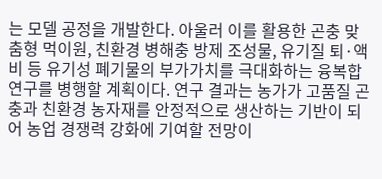는 모델 공정을 개발한다. 아울러 이를 활용한 곤충 맞춤형 먹이원, 친환경 병해충 방제 조성물, 유기질 퇴·액비 등 유기성 폐기물의 부가가치를 극대화하는 융복합 연구를 병행할 계획이다. 연구 결과는 농가가 고품질 곤충과 친환경 농자재를 안정적으로 생산하는 기반이 되어 농업 경쟁력 강화에 기여할 전망이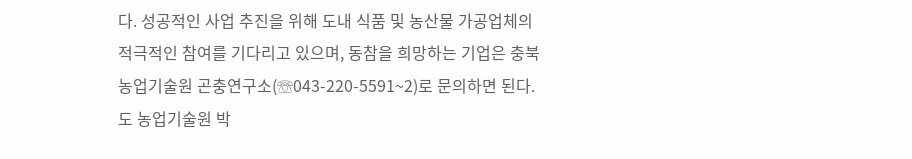다. 성공적인 사업 추진을 위해 도내 식품 및 농산물 가공업체의 적극적인 참여를 기다리고 있으며, 동참을 희망하는 기업은 충북농업기술원 곤충연구소(☏043-220-5591~2)로 문의하면 된다. 도 농업기술원 박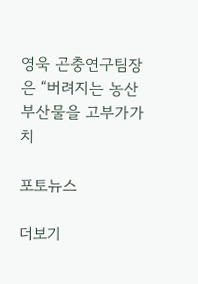영욱 곤충연구팀장은 “버려지는 농산부산물을 고부가가치

포토뉴스

더보기